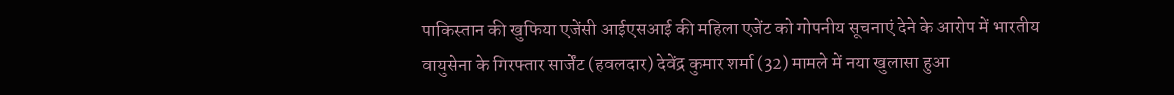पाकिस्तान की खुफिया एजेंसी आईएसआई की महिला एजेंट को गोपनीय सूचनाएं देने के आरोप में भारतीय वायुसेना के गिरफ्तार सार्जेंट (हवलदार) देवेंद्र कुमार शर्मा (32) मामले में नया खुलासा हुआ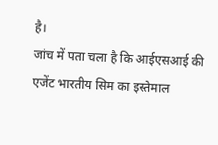है।
जांच में पता चला है कि आईएसआई की एजेंट भारतीय सिम का इस्तेमाल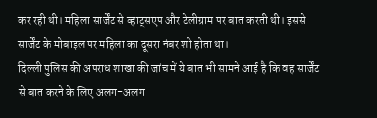कर रही थी। महिला सार्जेंट से व्हाट्सएप और टेलीग्राम पर बात करती थी। इससे सार्जेंट के मोबाइल पर महिला का दूसरा नंबर शो होता था।
दिल्ली पुलिस की अपराध शाखा की जांच में ये बात भी सामने आई है कि वह सार्जेंट से बात करने के लिए अलग-अलग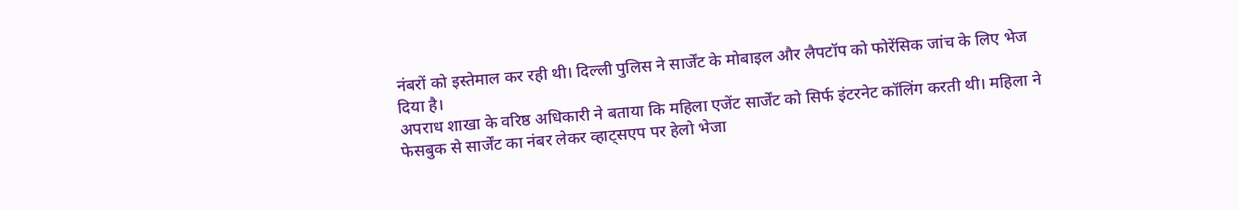नंबरों को इस्तेमाल कर रही थी। दिल्ली पुलिस ने सार्जेंट के मोबाइल और लैपटॉप को फोरेंसिक जांच के लिए भेज दिया है।
अपराध शाखा के वरिष्ठ अधिकारी ने बताया कि महिला एजेंट सार्जेंट को सिर्फ इंटरनेट कॉलिंग करती थी। महिला ने फेसबुक से सार्जेंट का नंबर लेकर व्हाट्सएप पर हेलो भेजा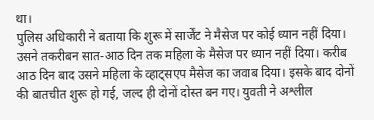था।
पुलिस अधिकारी ने बताया कि शुरू में सार्जेंट ने मैसेज पर कोई ध्यान नहीं दिया। उसने तकरीबन सात-आठ दिन तक महिला के मैसेज पर ध्यान नहीं दिया। करीब आठ दिन बाद उसने महिला के व्हाट्सएप मैसेज का जवाब दिया। इसके बाद दोनों की बातचीत शुरू हो गई, जल्द ही दोनों दोस्त बन गए। युवती ने अश्लील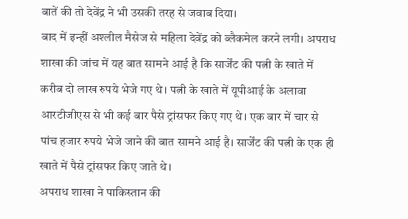बातें की तो देवेंद्र ने भी उसकी तरह से जवाब दिया।
बाद में इन्हीं अश्लील मैसेज से महिला देवेंद्र को ब्लैकमेल करने लगी। अपराध शाखा की जांच में यह बात सामने आई है कि सार्जेंट की पत्नी के खाते में करीब दो लाख रुपये भेजे गए थे। पत्नी के खाते में यूपीआई के अलावा आरटीजीएस से भी कई बार पैसे ट्रांसफर किए गए थे। एक बार में चार से पांच हजार रुपये भेजे जाने की बात सामने आई है। सार्जेंट की पत्नी के एक ही खाते में पैसे ट्रांसफर किए जाते थे।
अपराध शाखा ने पाकिस्तान की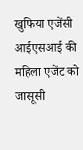खुफिया एजेंसी आईएसआई की महिला एजेंट को जासूसी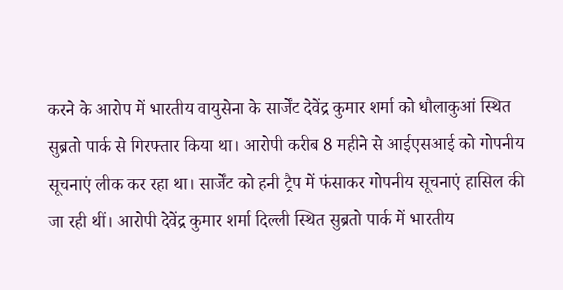करने के आरोप में भारतीय वायुसेना के सार्जेंट देवेंद्र कुमार शर्मा को धौलाकुआं स्थित सुब्रतो पार्क से गिरफ्तार किया था। आरोपी करीब 8 महीने से आईएसआई को गोपनीय सूचनाएं लीक कर रहा था। सार्जेंट को हनी ट्रैप में फंसाकर गोपनीय सूचनाएं हासिल की जा रही थीं। आरोपी देवेंद्र कुमार शर्मा दिल्ली स्थित सुब्रतो पार्क में भारतीय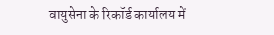वायुसेना के रिकॉर्ड कार्यालय में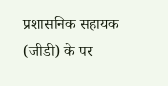प्रशासनिक सहायक (जीडी) के पर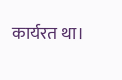कार्यरत था।